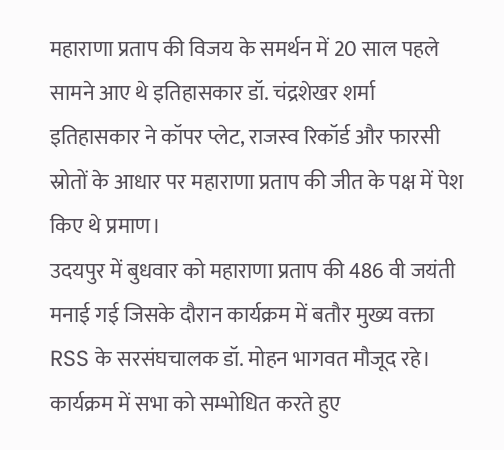महाराणा प्रताप की विजय के समर्थन में 20 साल पहले सामने आए थे इतिहासकार डॉ. चंद्रशेखर शर्मा
इतिहासकार ने कॉपर प्लेट, राजस्व रिकॉर्ड और फारसी स्रोतों के आधार पर महाराणा प्रताप की जीत के पक्ष में पेश किए थे प्रमाण।
उदयपुर में बुधवार को महाराणा प्रताप की 486 वी जयंती मनाई गई जिसके दौरान कार्यक्रम में बतौर मुख्य वक्ता RSS के सरसंघचालक डॉ. मोहन भागवत मौजूद रहे। कार्यक्रम में सभा को सम्भोधित करते हुए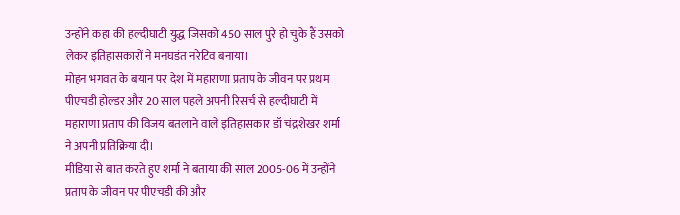उन्होंने कहा की हल्दीघाटी युद्ध जिसको 450 साल पुरे हो चुके हैं उसको लेकर इतिहासकारों ने मनघडंत नरेटिव बनाया।
मोहन भगवत के बयान पर देश में महाराणा प्रताप के जीवन पर प्रथम पीएचडी होल्डर और 20 साल पहले अपनी रिसर्च से हल्दीघाटी में महाराणा प्रताप की विजय बतलाने वाले इतिहासकार डॉ चंद्रशेखर शर्मा ने अपनी प्रतिक्रिया दी।
मीडिया से बात करते हुए शर्मा ने बताया की साल 2005-06 में उन्होंने प्रताप के जीवन पर पीएचडी की और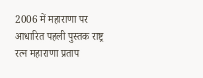2006 में महाराणा पर आधारित पहली पुस्तक राष्ट्र रत्न महाराणा प्रताप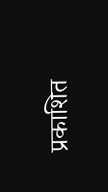प्रकाशित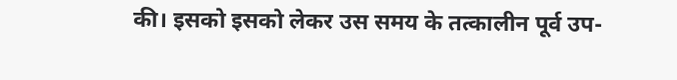की। इसको इसको लेकर उस समय के तत्कालीन पूर्व उप-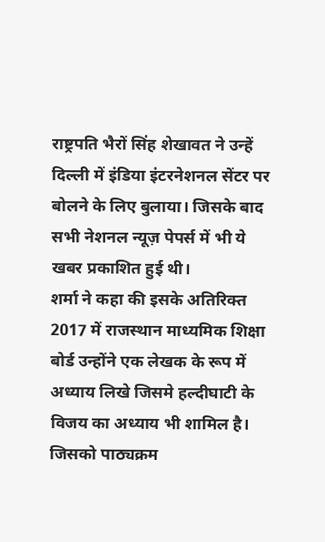राष्ट्रपति भैरों सिंह शेखावत ने उन्हें दिल्ली में इंडिया इंटरनेशनल सेंटर पर बोलने के लिए बुलाया। जिसके बाद सभी नेशनल न्यूज़ पेपर्स में भी ये खबर प्रकाशित हुई थी।
शर्मा ने कहा की इसके अतिरिक्त 2017 में राजस्थान माध्यमिक शिक्षा बोर्ड उन्होंने एक लेखक के रूप में अध्याय लिखे जिसमे हल्दीघाटी के विजय का अध्याय भी शामिल है। जिसको पाठ्यक्रम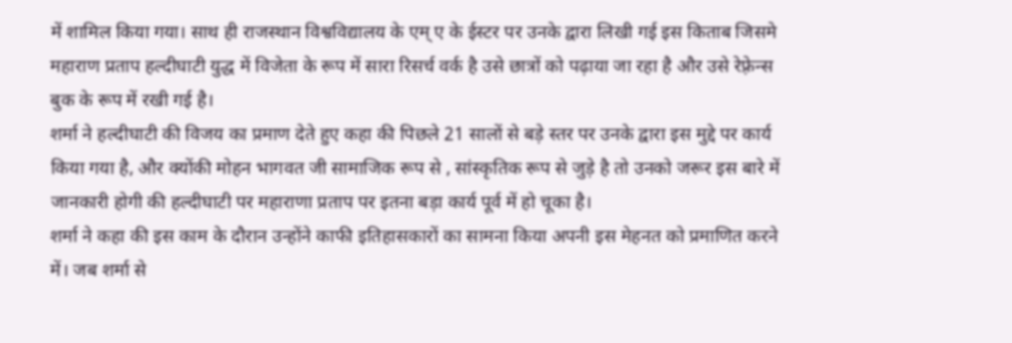में शामिल किया गया। साथ ही राजस्थान विश्वविद्यालय के एम् ए के ईस्टर पर उनके द्वारा लिखी गई इस किताब जिसमे महाराण प्रताप हल्दीघाटी युद्ध में विजेता के रूप में सारा रिसर्च वर्क है उसे छात्रों को पढ़ाया जा रहा है और उसे रेफ़्रेन्स बुक के रूप में रखी गई है।
शर्मा ने हल्दीघाटी की विजय का प्रमाण देते हुए कहा की पिछले 21 सालों से बड़े स्तर पर उनके द्वारा इस मुद्दे पर कार्य किया गया है, और क्योंकी मोहन भागवत जी सामाजिक रूप से , सांस्कृतिक रूप से जुड़े है तो उनको जरूर इस बारे में जानकारी होगी की हल्दीघाटी पर महाराणा प्रताप पर इतना बड़ा कार्य पूर्व में हो चूका है।
शर्मा ने कहा की इस काम के दौरान उन्होंने काफी इतिहासकारों का सामना किया अपनी इस मेहनत को प्रमाणित करने में। जब शर्मा से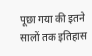पूछा गया की इतने सालों तक इतिहास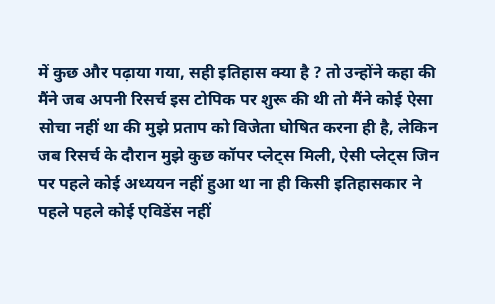में कुछ और पढ़ाया गया, सही इतिहास क्या है ? तो उन्होंने कहा की मैंने जब अपनी रिसर्च इस टोपिक पर शुरू की थी तो मैंने कोई ऐसा सोचा नहीं था की मुझे प्रताप को विजेता घोषित करना ही है, लेकिन जब रिसर्च के दौरान मुझे कुछ कॉपर प्लेट्स मिली, ऐसी प्लेट्स जिन पर पहले कोई अध्ययन नहीं हुआ था ना ही किसी इतिहासकार ने पहले पहले कोई एविडेंस नहीं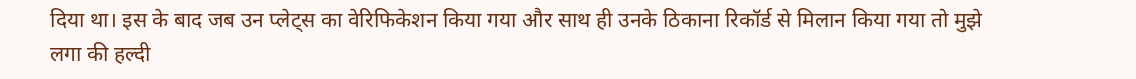दिया था। इस के बाद जब उन प्लेट्स का वेरिफिकेशन किया गया और साथ ही उनके ठिकाना रिकॉर्ड से मिलान किया गया तो मुझे लगा की हल्दी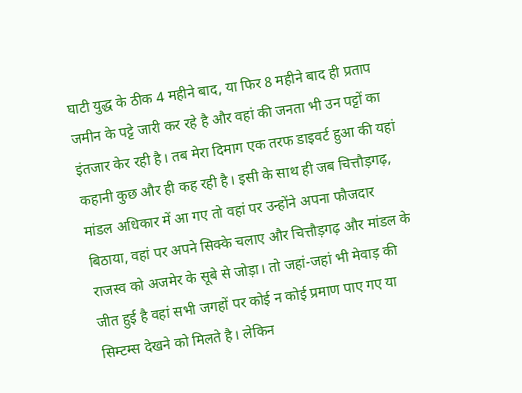घाटी युद्ध के ठीक 4 महीने बाद, या फिर 8 महीने बाद ही प्रताप जमीन के पट्टे जारी कर रहे है और वहां की जनता भी उन पट्टों का इंतजार केर रही है। तब मेरा दिमाग एक तरफ डाइवर्ट हुआ की यहां कहानी कुछ और ही कह रही है। इसी के साथ ही जब चित्तौड़गढ़, मांडल अधिकार में आ गए तो वहां पर उन्होंने अपना फौजदार बिठाया, वहां पर अपने सिक्के चलाए और चित्तौड़गढ़ और मांडल के राजस्व को अजमेर के सूबे से जोड़ा। तो जहां-जहां भी मेवाड़ की जीत हुई है वहां सभी जगहों पर कोई न कोई प्रमाण पाए गए या सिम्टम्स देखने को मिलते है। लेकिन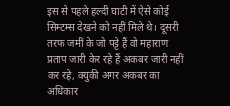इस से पहले हल्दी घाटी में ऐसे कोई सिम्टम्स देखने को नहीं मिले थे। दूसरी तरफ जमीं के जो पट्टे हैं वो महाराण प्रताप जारी केर रहे हैं अकबर जारी नहीं कर रहे, क्युकी अगर अकबर का अधिकार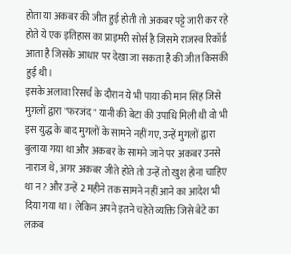होता या अकबर की जीत हुई होती तो अकबर पट्टे जारी कर रहे होते ये एक इतिहास का प्राइमरी सोर्स है जिसमे राजस्व रिकॉर्ड आता है जिसके आधार पर देखा जा सकता है की जीत किसकी हुई थी।
इसके अलावा रिसर्च के दौरान ये भी पाया की मान सिंह जिसे मुग़लों द्वारा "फरजंद" यानी की बेटा की उपाधि मिली थी वो भी इस युद्ध के बाद मुगलों के सामने नहीं गए, उन्हें मुगलों द्वारा बुलाया गया था और अकबर के सामने जाने पर अकबर उनसे नाराज थे, अगर अकबर जीते होते तो उन्हें तो खुश होना चाहिए था न? और उन्हें 2 महीने तक सामने नहीं आने का आदेश भी दिया गया था। लेकिन अपने इतने चहेते व्यक्ति जिसे बेटे का लक़ब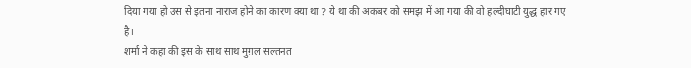दिया गया हो उस से इतना नाराज होने का कारण क्या था ? ये था की अकबर को समझ में आ गया की वो हल्दीघाटी युद्ध हार गए है।
शर्मा ने कहा की इस के साथ साथ मुग़ल सल्तनत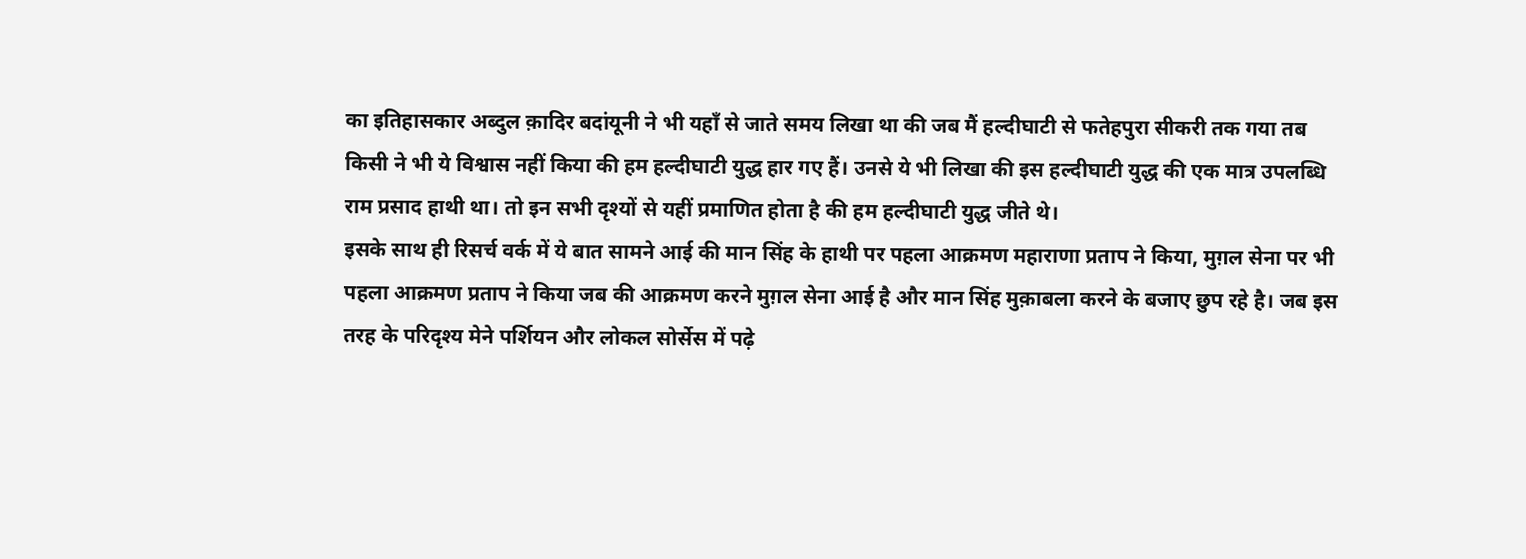का इतिहासकार अब्दुल क़ादिर बदांयूनी ने भी यहाँ से जाते समय लिखा था की जब मैं हल्दीघाटी से फतेहपुरा सीकरी तक गया तब किसी ने भी ये विश्वास नहीं किया की हम हल्दीघाटी युद्ध हार गए हैं। उनसे ये भी लिखा की इस हल्दीघाटी युद्ध की एक मात्र उपलब्धि राम प्रसाद हाथी था। तो इन सभी दृश्यों से यहीं प्रमाणित होता है की हम हल्दीघाटी युद्ध जीते थे।
इसके साथ ही रिसर्च वर्क में ये बात सामने आई की मान सिंह के हाथी पर पहला आक्रमण महाराणा प्रताप ने किया, मुग़ल सेना पर भी पहला आक्रमण प्रताप ने किया जब की आक्रमण करने मुग़ल सेना आई है और मान सिंह मुक़ाबला करने के बजाए छुप रहे है। जब इस तरह के परिदृश्य मेने पर्शियन और लोकल सोर्सेस में पढ़े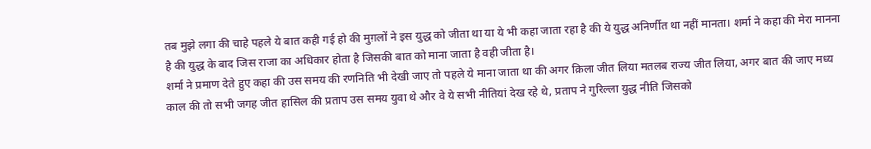तब मुझे लगा की चाहे पहले ये बात कही गई हो की मुग़लों ने इस युद्ध को जीता था या ये भी कहा जाता रहा है की ये युद्ध अनिर्णीत था नहीं मानता। शर्मा ने कहा की मेरा मानना है की युद्ध के बाद जिस राजा का अधिकार होता है जिसकी बात को माना जाता है वही जीता है।
शर्मा ने प्रमाण देते हुए कहा की उस समय की रणनिति भी देखी जाए तो पहले ये माना जाता था की अगर क़िला जीत लिया मतलब राज्य जीत लिया, अगर बात की जाए मध्य काल की तो सभी जगह जीत हासिल की प्रताप उस समय युवा थे और वे ये सभी नीतियां देख रहे थे, प्रताप ने गुरिल्ला युद्ध नीति जिसको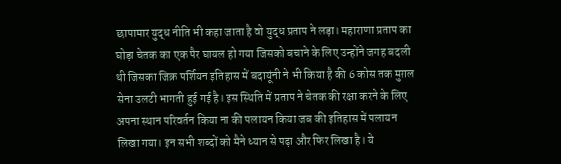छापामार युद्ध नीति भी कहा जाता है वो युद्ध प्रताप ने लड़ा। महाराणा प्रताप का घोड़ा चेतक का एक पैर घायल हो गया जिसको बचाने के लिए उन्होंने जगह बदली थी जिसका जिक्र पर्शियन इतिहास में बदायूंनी ने भी किया है की 6 कोस तक मुग़ल सेना उलटी भागती हुई गई है। इस स्थिति में प्रताप ने चेतक की रक्षा करने के लिए अपना स्थान परिवर्तन किया ना की पलायन किया जब की इतिहास में पलायन लिखा गया। इन सभी शब्दों को मैने ध्यान से पढ़ा और फिर लिखा है। ये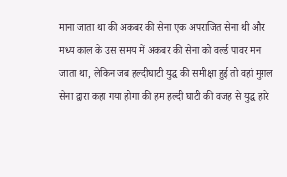माना जाता था की अकबर की सेना एक अपराजित सेना थी और मध्य काल के उस समय में अकबर की सेना को वर्ल्ड पावर मन जाता था, लेकिन जब हल्दीघाटी युद्ध की समीक्षा हुई तो वहां मुग़ल सेना द्वारा कहा गया होगा की हम हल्दी घाटी की वजह से युद्ध हारे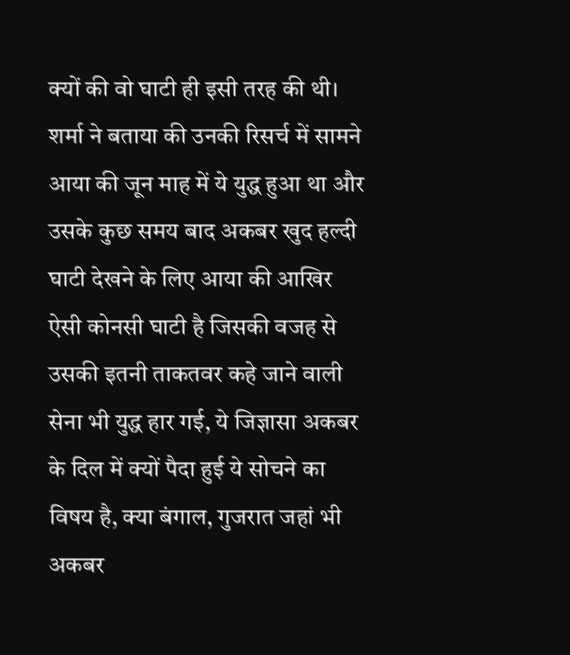क्यों की वो घाटी ही इसी तरह की थी।
शर्मा ने बताया की उनकी रिसर्च में सामने आया की जून माह में ये युद्ध हुआ था और उसके कुछ समय बाद अकबर खुद हल्दी घाटी देखने के लिए आया की आखिर ऐसी कोनसी घाटी है जिसकी वजह से उसकी इतनी ताकतवर कहे जाने वाली सेना भी युद्ध हार गई, ये जिज्ञासा अकबर के दिल में क्यों पैदा हुई ये सोचने का विषय है, क्या बंगाल, गुजरात जहां भी अकबर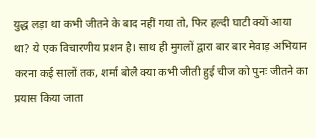युद्ध लड़ा था कभी जीतने के बाद नहीं गया तो, फिर हल्दी घाटी क्यों आया था? ये एक विचारणीय प्रशन है। साथ ही मुगलों द्वारा बार बार मेवाड़ अभियान करना कई सालों तक, शर्मा बोलै क्या कभी जीती हुई चीज को पुनः जीतने का प्रयास किया जाता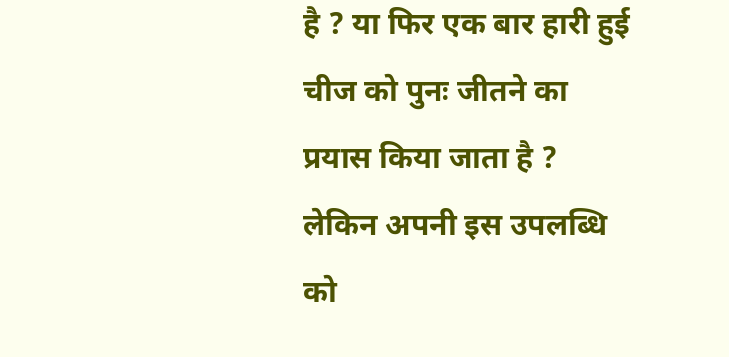है ? या फिर एक बार हारी हुई चीज को पुनः जीतने का प्रयास किया जाता है ?
लेकिन अपनी इस उपलब्धि को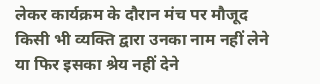लेकर कार्यक्रम के दौरान मंच पर मौजूद किसी भी व्यक्ति द्वारा उनका नाम नहीं लेने या फिर इसका श्रेय नहीं देने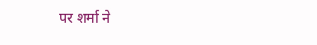पर शर्मा ने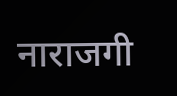नाराजगी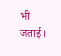भी जताई।